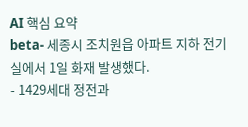AI 핵심 요약
beta- 세종시 조치원읍 아파트 지하 전기실에서 1일 화재 발생했다.
- 1429세대 정전과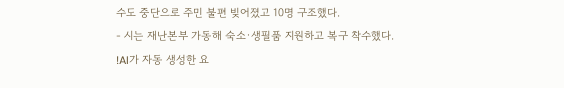수도 중단으로 주민 불편 빚어졌고 10명 구조했다.
- 시는 재난본부 가동해 숙소·생필품 지원하고 복구 착수했다.
!AI가 자동 생성한 요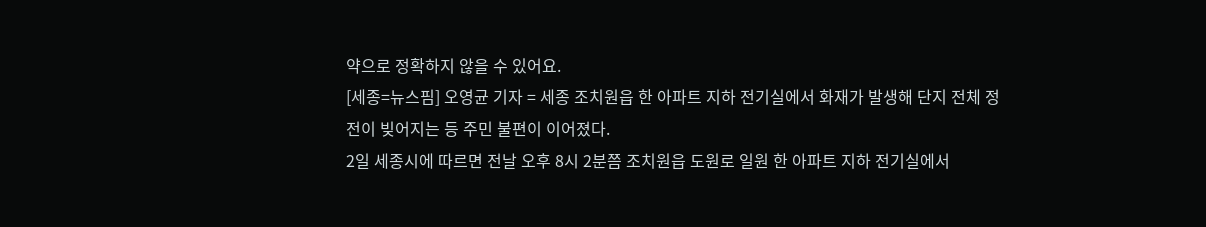약으로 정확하지 않을 수 있어요.
[세종=뉴스핌] 오영균 기자 = 세종 조치원읍 한 아파트 지하 전기실에서 화재가 발생해 단지 전체 정전이 빚어지는 등 주민 불편이 이어졌다.
2일 세종시에 따르면 전날 오후 8시 2분쯤 조치원읍 도원로 일원 한 아파트 지하 전기실에서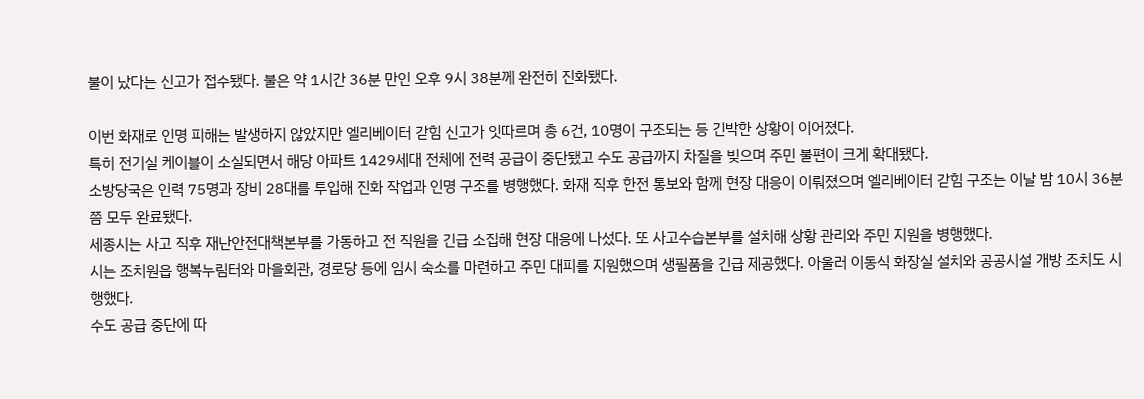불이 났다는 신고가 접수됐다. 불은 약 1시간 36분 만인 오후 9시 38분께 완전히 진화됐다.

이번 화재로 인명 피해는 발생하지 않았지만 엘리베이터 갇힘 신고가 잇따르며 총 6건, 10명이 구조되는 등 긴박한 상황이 이어졌다.
특히 전기실 케이블이 소실되면서 해당 아파트 1429세대 전체에 전력 공급이 중단됐고 수도 공급까지 차질을 빚으며 주민 불편이 크게 확대됐다.
소방당국은 인력 75명과 장비 28대를 투입해 진화 작업과 인명 구조를 병행했다. 화재 직후 한전 통보와 함께 현장 대응이 이뤄졌으며 엘리베이터 갇힘 구조는 이날 밤 10시 36분쯤 모두 완료됐다.
세종시는 사고 직후 재난안전대책본부를 가동하고 전 직원을 긴급 소집해 현장 대응에 나섰다. 또 사고수습본부를 설치해 상황 관리와 주민 지원을 병행했다.
시는 조치원읍 행복누림터와 마을회관, 경로당 등에 임시 숙소를 마련하고 주민 대피를 지원했으며 생필품을 긴급 제공했다. 아울러 이동식 화장실 설치와 공공시설 개방 조치도 시행했다.
수도 공급 중단에 따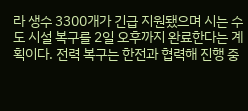라 생수 3300개가 긴급 지원됐으며 시는 수도 시설 복구를 2일 오후까지 완료한다는 계획이다. 전력 복구는 한전과 협력해 진행 중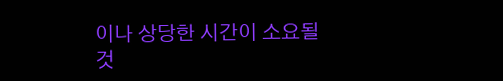이나 상당한 시간이 소요될 것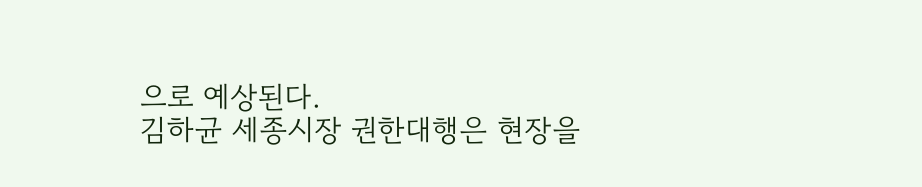으로 예상된다.
김하균 세종시장 권한대행은 현장을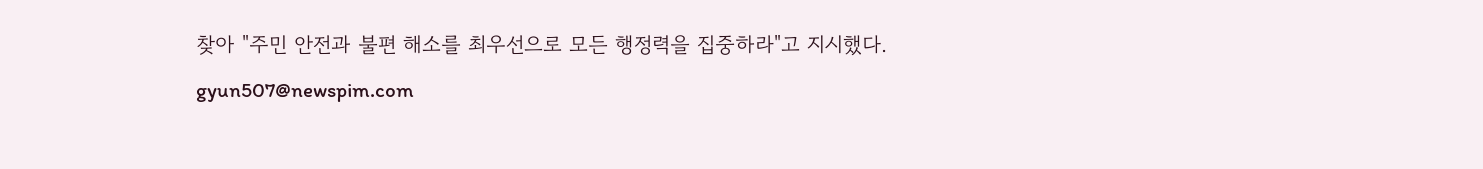찾아 "주민 안전과 불편 해소를 최우선으로 모든 행정력을 집중하라"고 지시했다.
gyun507@newspim.com